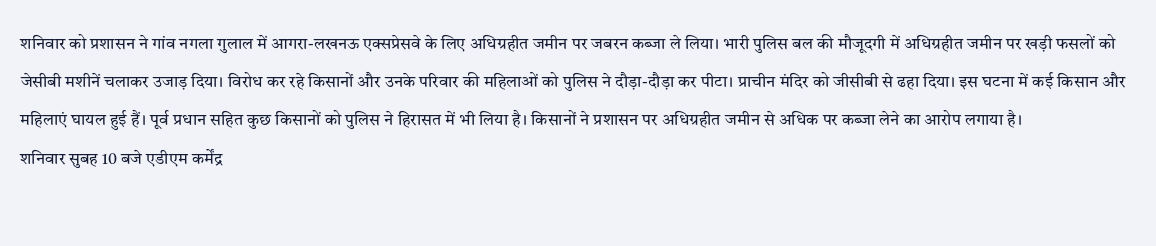शनिवार को प्रशासन ने गांव नगला गुलाल में आगरा-लखनऊ एक्सप्रेसवे के लिए अधिग्रहीत जमीन पर जबरन कब्जा ले लिया। भारी पुलिस बल की मौजूदगी में अधिग्रहीत जमीन पर खड़ी फसलों को जेसीबी मशीनें चलाकर उजाड़ दिया। विरोध कर रहे किसानों और उनके परिवार की महिलाओं को पुलिस ने दौड़ा-दौड़ा कर पीटा। प्राचीन मंदिर को जीसीबी से ढहा दिया। इस घटना में कई किसान और महिलाएं घायल हुई हैं। पूर्व प्रधान सहित कुछ किसानों को पुलिस ने हिरासत में भी लिया है। किसानों ने प्रशासन पर अधिग्रहीत जमीन से अधिक पर कब्जा लेने का आरोप लगाया है।
शनिवार सुबह 10 बजे एडीएम कर्मेंद्र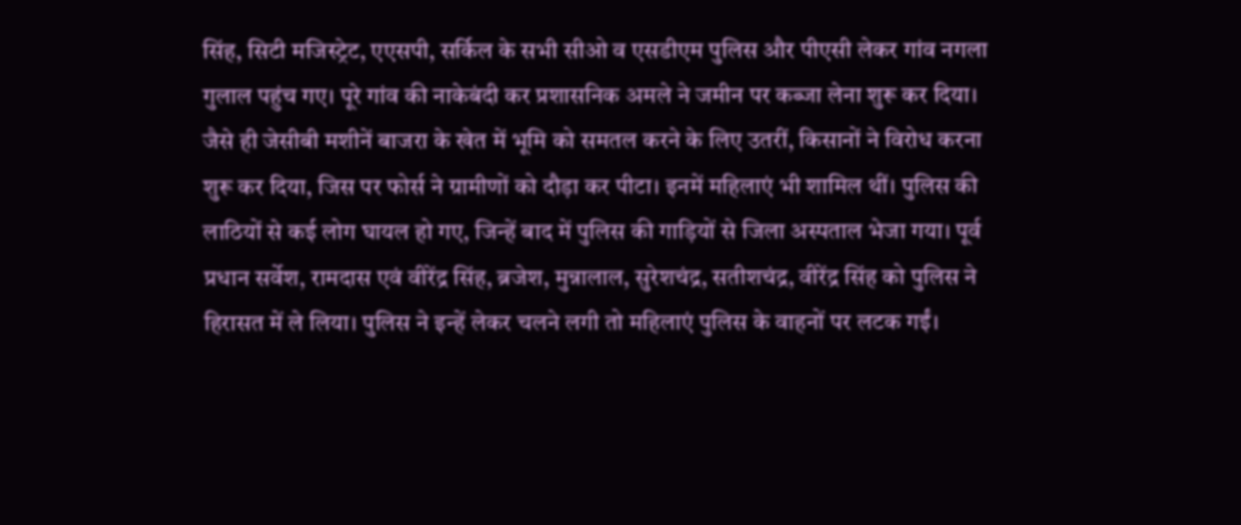सिंह, सिटी मजिस्ट्रेट, एएसपी, सर्किल के सभी सीओ व एसडीएम पुलिस और पीएसी लेकर गांव नगला गुलाल पहुंच गए। पूरे गांव की नाकेबंदी कर प्रशासनिक अमले ने जमीन पर कब्जा लेना शुरू कर दिया। जैसे ही जेसीबी मशीनें बाजरा के खेत में भूमि को समतल करने के लिए उतरीं, किसानों ने विरोध करना शुरू कर दिया, जिस पर फोर्स ने ग्रामीणों को दौड़ा कर पीटा। इनमें महिलाएं भी शामिल थीं। पुलिस की लाठियों से कई लोग घायल हो गए, जिन्हें बाद में पुलिस की गाड़ियों से जिला अस्पताल भेजा गया। पूर्व प्रधान सर्वेश, रामदास एवं वीरेंद्र सिंह, ब्रजेश, मुन्नालाल, सुरेशचंद्र, सतीशचंद्र, वीरेंद्र सिंह को पुलिस ने हिरासत में ले लिया। पुलिस ने इन्हें लेकर चलने लगी तो महिलाएं पुलिस के वाहनों पर लटक गईं।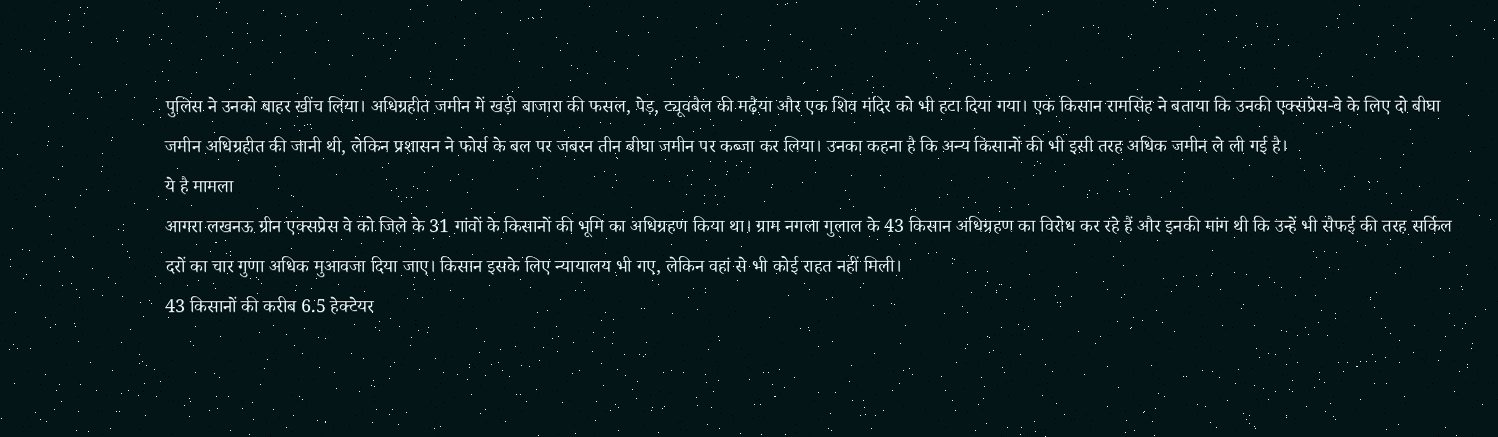पुलिस ने उनको बाहर खींच लिया। अधिग्रहीत जमीन में खड़ी बाजारा की फसल, पेड़, ट्यूवबैल की मढ़ैया और एक शिव मंदिर को भी हटा दिया गया। एक किसान रामसिंह ने बताया कि उनकी एक्सप्रेस-वे के लिए दो बीघा जमीन अधिग्रहीत की जानी थी, लेकिन प्रशासन ने फोर्स के बल पर जबरन तीन बीघा जमीन पर कब्जा कर लिया। उनका कहना है कि अन्य किसानों की भी इसी तरह अधिक जमीन ले ली गई है।
ये है मामला
आगरा लखनऊ ग्रीन एक्सप्रेस वे को जिले के 31 गांवों के किसानों की भूमि का अधिग्रहण किया था। ग्राम नगला गुलाल के 43 किसान अधिग्रहण का विरोध कर रहे हैं और इनकी मांग थी कि उन्हें भी सैफई की तरह सर्किल दरों का चार गुणा अधिक मुआवजा दिया जाए। किसान इसके लिए न्यायालय भी गए, लेकिन वहां से भी कोई राहत नहीं मिली।
43 किसानों की करीब 6.5 हेक्टेयर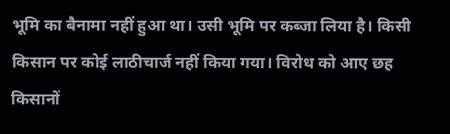भूमि का बैनामा नहीं हुआ था। उसी भूमि पर कब्जा लिया है। किसी किसान पर कोई लाठीचार्ज नहीं किया गया। विरोध को आए छह किसानों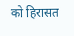को हिरासत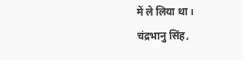में ले लिया था।
चंद्रभानु सिंह,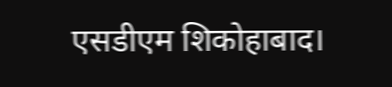एसडीएम शिकोहाबाद।